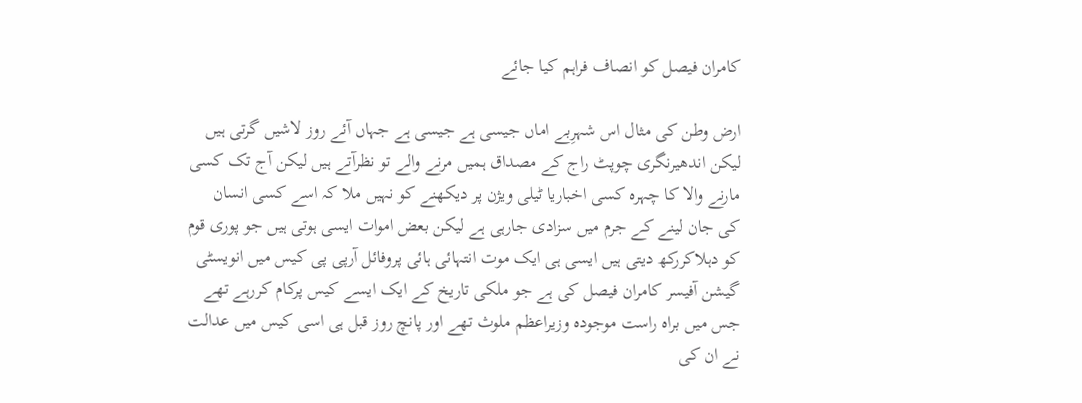کامران فیصل کو انصاف فراہم کیا جائے

ارض وطن کی مثال اس شہرِبے اماں جیسی ہے جیسی ہے جہاں آئے روز لاشیں گرتی ہیں لیکن اندھیرنگری چوپٹ راج کے مصداق ہمیں مرنے والے تو نظرآتے ہیں لیکن آج تک کسی مارنے والا کا چہرہ کسی اخباریا ٹیلی ویژن پر دیکھنے کو نہیں ملا کہ اسے کسی انسان کی جان لینے کے جرم میں سزادی جارہی ہے لیکن بعض اموات ایسی ہوتی ہیں جو پوری قوم کو دہلاکررکھ دیتی ہیں ایسی ہی ایک موت انتہائی ہائی پروفائل آرپی پی کیس میں انویسٹی گیشن آفیسر کامران فیصل کی ہے جو ملکی تاریخ کے ایک ایسے کیس پرکام کررہے تھے جس میں براہ راست موجودہ وزیراعظم ملوث تھے اور پانچ روز قبل ہی اسی کیس میں عدالت نے ان کی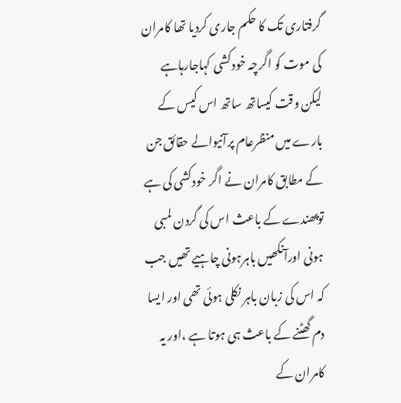گرفتاری تک کا حکم جاری کردیا تھا کامران کی موت کو اگرچہ خودکشی کہاجارہاہے لیکن وقت کیساتھ ساتھ اس کیس کے بارے میں منظرعام پرآنیوالے حقائق جن کے مطابق کامران نے اگر خودکشی کی ہے توپھندے کے باعث اس کی گردن لمبی ہونی اورآنکھیں باہرہونی چاہیے تھیں جب کہ اس کی زبان باہر نکلی ہوئی تھی اور ایسا دم گھٹنے کے باعث ہی ہوتا ہے ،اور یہ کامران کے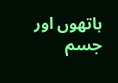ہاتھوں اور جسم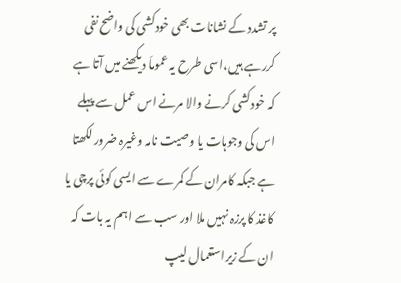پر تشدد کے نشانات بھی خودکشی کی واضح نفی کررہے ہیں،اسی طرح یہ عموماَ دیکھنے میں آتا ہے کہ خودکشی کرنے والا مرنے اس عمل سے پہلے اس کی وجوہات یا وصیت نامہ وغیرہ ضرور لکھتا ہے جبکہ کامران کے کمرے سے ایسی کوئی پرچی یا کاغذ کا پرزہ نہیں ملا اور سب سے اہم یہ بات کہ ان کے زیراستعمال لیپ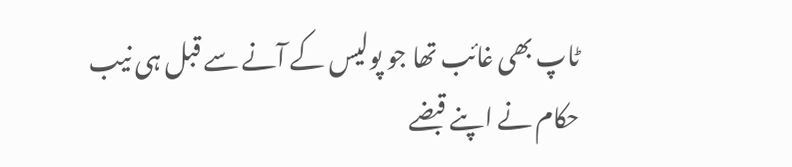ٹاپ بھی غائب تھا جو پولیس کے آنے سے قبل ہی نیب حکام نے اپنے قبضے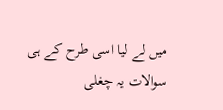میں لے لیا اسی طرح کے ہی سوالات یہ چغلی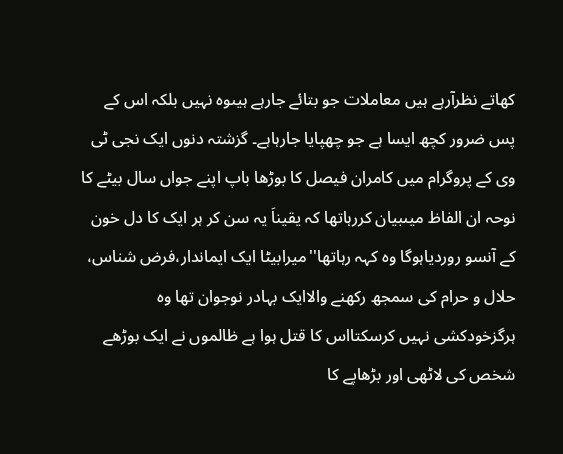کھاتے نظرآرہے ہیں معاملات جو بتائے جارہے ہیںوہ نہیں بلکہ اس کے پس ضرور کچھ ایسا ہے جو چھپایا جارہاہے۔ گزشتہ دنوں ایک نجی ٹی وی کے پروگرام میں کامران فیصل کا بوڑھا باپ اپنے جواں سال بیٹے کا نوحہ ان الفاظ میںبیان کررہاتھا کہ یقیناَ یہ سن کر ہر ایک کا دل خون کے آنسو روردیاہوگا وہ کہہ رہاتھا''میرابیٹا ایک ایماندار،فرض شناس، حلال و حرام کی سمجھ رکھنے والاایک بہادر نوجوان تھا وہ ہرگزخودکشی نہیں کرسکتااس کا قتل ہوا ہے ظالموں نے ایک بوڑھے شخص کی لاٹھی اور بڑھاپے کا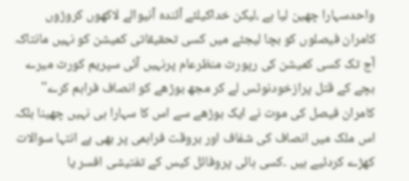واحدسہارا چھین لیا ہے ،لیکن خداکیلئے آئندہ آنیوالے لاکھوں کروڑوں کامران فیصلوں کو بچا لیجئے میں کسی تحقیقاتی کمیشن کو نہیں مانتاکہ آج تک کسی کمیشن کی رپورٹ منظرعام پرنہیں آئی سپریم کورٹ میرے بچے کے قتل پرازخودنوٹس لے کر مجھ بوڑھے کو انصاف فراہم کرے'' کامران فیصل کی موت نے ایک بوڑھے سے اس کا سہارا ہی نہیں چھینا بلکہ اس ملک میں انصاف کی شفاف اور بروقت فراہمی پر بھی بے انتہا سوالات کھڑے کردئیے ہیں ۔کسی ہائی پروفائل کیس کے تفتیشی افسر یا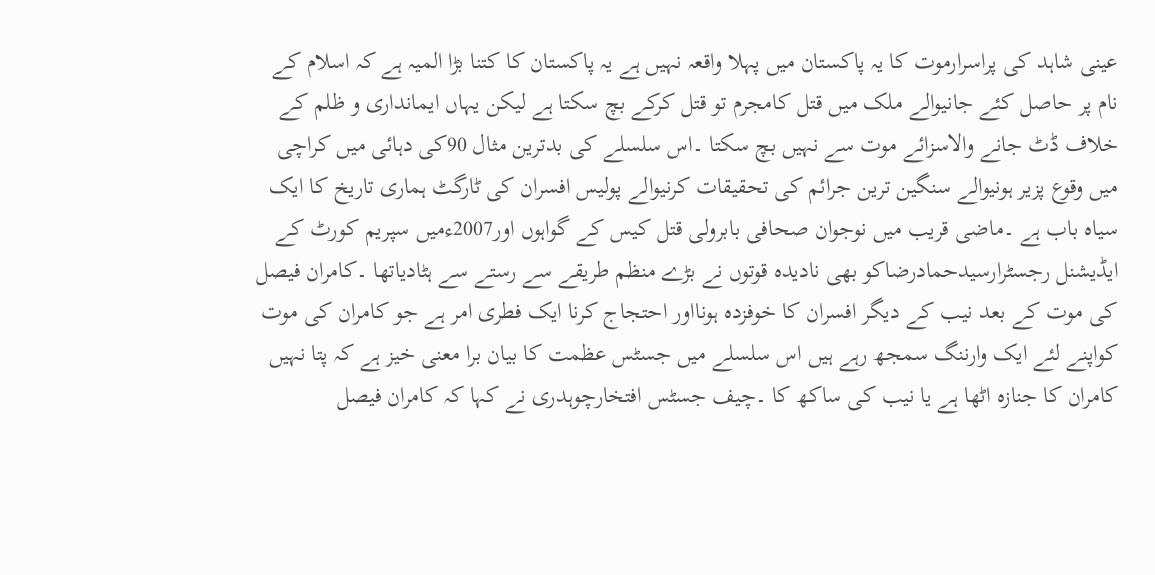عینی شاہد کی پراسرارموت کا یہ پاکستان میں پہلا واقعہ نہیں ہے یہ پاکستان کا کتنا بڑا المیہ ہے کہ اسلام کے نام پر حاصل کئے جانیوالے ملک میں قتل کامجرم تو قتل کرکے بچ سکتا ہے لیکن یہاں ایمانداری و ظلم کے خلاف ڈٹ جانے والاسزائے موت سے نہیں بچ سکتا ۔اس سلسلے کی بدترین مثال 90کی دہائی میں کراچی میں وقوع پزیر ہونیوالے سنگین ترین جرائم کی تحقیقات کرنیوالے پولیس افسران کی ٹارگٹ ہماری تاریخ کا ایک سیاہ باب ہے ۔ماضی قریب میں نوجوان صحافی بابرولی قتل کیس کے گواہوں اور2007ءمیں سپریم کورٹ کے ایڈیشنل رجسٹرارسیدحمادرضاکو بھی نادیدہ قوتوں نے بڑے منظم طریقے سے رستے سے ہٹادیاتھا ۔کامران فیصل کی موت کے بعد نیب کے دیگر افسران کا خوفزدہ ہونااور احتجاج کرنا ایک فطری امر ہے جو کامران کی موت کواپنے لئے ایک وارننگ سمجھ رہے ہیں اس سلسلے میں جسٹس عظمت کا بیان برا معنی خیز ہے کہ پتا نہیں کامران کا جنازہ اٹھا ہے یا نیب کی ساکھ کا ۔چیف جسٹس افتخارچوہدری نے کہا کہ کامران فیصل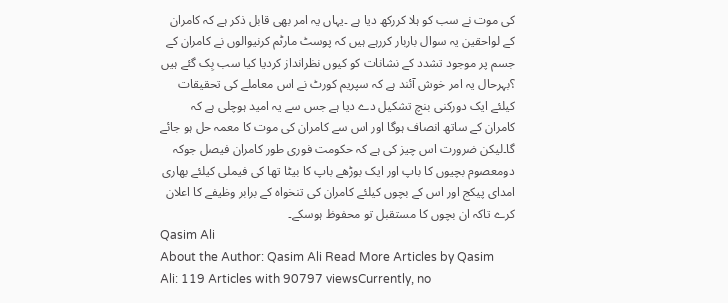کی موت نے سب کو ہلا کررکھ دیا ہے ۔یہاں یہ امر بھی قابل ذکر ہے کہ کامران کے لواحقین یہ سوال باربار کررہے ہیں کہ پوسٹ مارٹم کرنیوالوں نے کامران کے جسم پر موجود تشدد کے نشانات کو کیوں نظرانداز کردیا کیا سب بِک گئے ہیں ؟بہرحال یہ امر خوش آئند ہے کہ سپریم کورٹ نے اس معاملے کی تحقیقات کیلئے ایک دورکنی بنچ تشکیل دے دیا ہے جس سے یہ امید ہوچلی ہے کہ کامران کے ساتھ انصاف ہوگا اور اس سے کامران کی موت کا معمہ حل ہو جائے گا۔لیکن ضرورت اس چیز کی ہے کہ حکومت فوری طور کامران فیصل جوکہ دومعصوم بچیوں کا باپ اور ایک بوڑھے باپ کا بیٹا تھا کی فیملی کیلئے بھاری امدای پیکج اور اس کے بچوں کیلئے کامران کی تنخواہ کے برابر وظیفے کا اعلان کرے تاکہ ان بچوں کا مستقبل تو محفوظ ہوسکے۔
Qasim Ali
About the Author: Qasim Ali Read More Articles by Qasim Ali: 119 Articles with 90797 viewsCurrently, no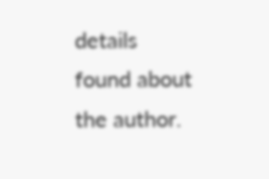details found about the author.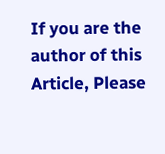If you are the author of this Article, Please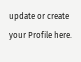update or create your Profile here.